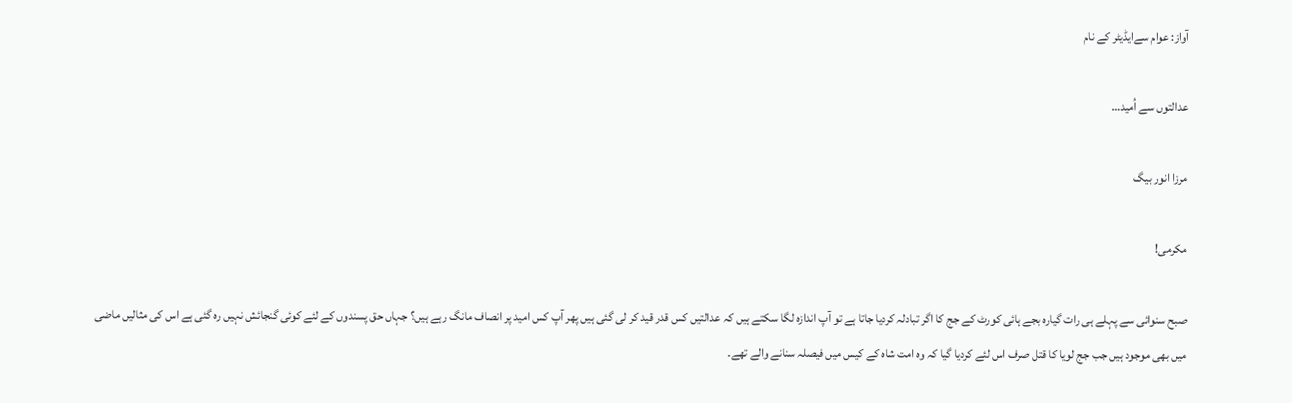آواز: عوام سےایڈیٹر کے نام

عدالتوں سے اُمید…

مرزا انور بیگ

مکرمی!

صبح سنوائی سے پہلے ہی رات گیارہ بجے ہائی کورٹ کے جج کا اگر تبادلہ کردیا جاتا ہے تو آپ اندازہ لگا سکتے ہیں کہ عدالتیں کس قدر قید کر لی گئی ہیں پھر آپ کس امید پر انصاف مانگ رہے ہیں؟ جہاں حق پسندوں کے لئے کوئی گنجائش نہیں رہ گئی ہے اس کی مثالیں ماضی میں بھی موجود ہیں جب جج لویا کا قتل صرف اس لئے کردیا گیا کہ وہ امت شاہ کے کیس میں فیصلہ سنانے والے تھے۔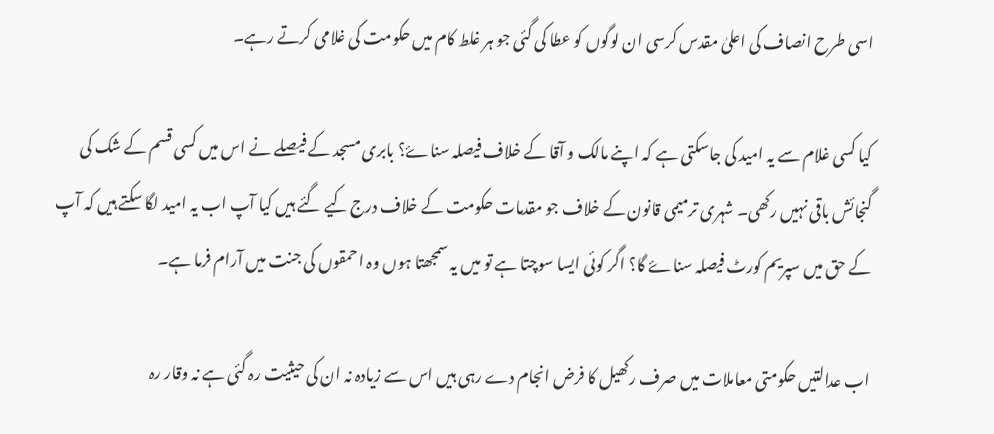اسی طرح انصاف کی اعلیٰ مقدس کرسی ان لوگوں کو عطا کی گئی جو ہر غلط کام میں حکومت کی غلامی کرتے رہے۔

کیا کسی غلام سے یہ امید کی جاسکتی ہے کہ اپنے مالک و آقا کے خلاف فیصلہ سناۓ؟ بابری مسجد کے فیصلے نے اس میں کسی قسم کے شک کی گنجائش باقی نہیں رکھی۔ شہری ترمیمی قانون کے خلاف جو مقدمات حکومت کے خلاف درج کیے گئے ہیں کیا آپ اب یہ امید لگا سکتے ہیں کہ آپ کے حق میں سپریم کورٹ فیصلہ سناۓ گا؟ اگر کوئی ایسا سوچتا ہے تو میں یہ سمجھتا ہوں وہ احمقوں کی جنت میں آرام فرما ہے۔

اب عدالتیں حکومتی معاملات میں صرف رکھیل کا فرض انجام دے رہی ہیں اس سے زیادہ نہ ان کی حیثیت رہ گئی ہے نہ وقار رہ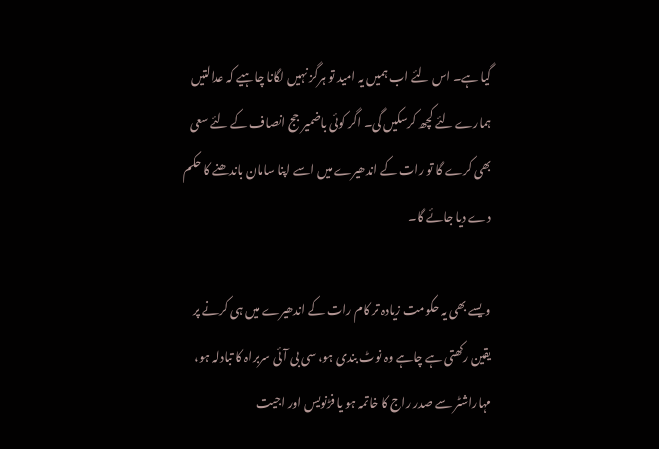گیا ہے۔ اس لئے اب ہمیں یہ امید تو ہرگز نہیں لگانا چاہیے کہ عدالتیں ہمارے لئے کچھ کرسکیں گی۔ اگر کوئی باضمیر جج انصاف کے لئے سعی بھی کرے گا تو رات کے اندھیرے میں اسے اپنا سامان باندھنے کا حکم دے دیا جائے گا۔

ویسے بھی یہ حکومت زیادہ تر کام رات کے اندھیرے میں ہی کرنے پر یقین رکھتی ہے چاہے وہ نوٹ بندی ہو، سی بی آئی سربراہ کا تبادلہ ہو، مہاراشٹر سے صدر راج کا خاتمہ ہو یا فڑنویس اور اجیت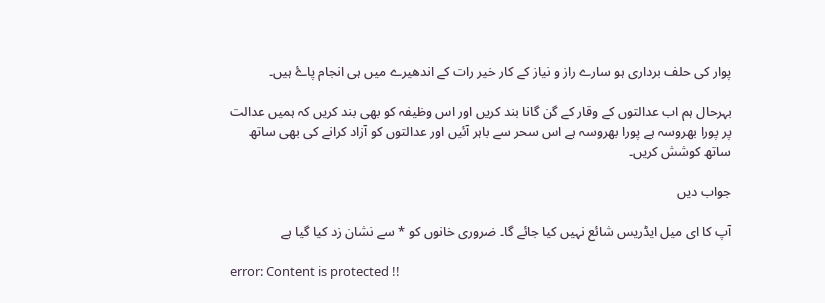پوار کی حلف برداری ہو سارے راز و نیاز کے کار خیر رات کے اندھیرے میں ہی انجام پاۓ ہیں۔

بہرحال ہم اب عدالتوں کے وقار کے گن گانا بند کریں اور اس وظیفہ کو بھی بند کریں کہ ہمیں عدالت پر پورا بھروسہ ہے پورا بھروسہ ہے اس سحر سے باہر آئیں اور عدالتوں کو آزاد کرانے کی بھی ساتھ ساتھ کوشش کریں۔

جواب دیں

آپ کا ای میل ایڈریس شائع نہیں کیا جائے گا۔ ضروری خانوں کو * سے نشان زد کیا گیا ہے

error: Content is protected !!